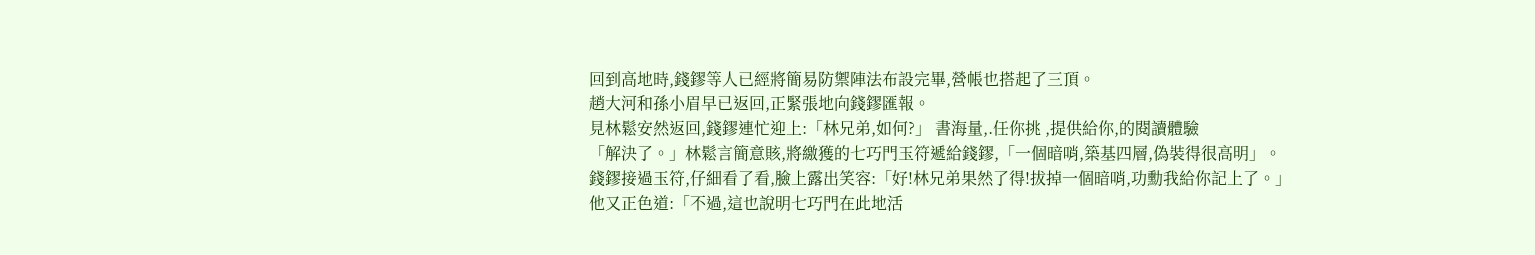回到高地時,錢鏐等人已經將簡易防禦陣法布設完畢,營帳也搭起了三頂。
趙大河和孫小眉早已返回,正緊張地向錢鏐匯報。
見林鬆安然返回,錢鏐連忙迎上:「林兄弟,如何?」 書海量,.任你挑 ,提供給你,的閱讀體驗
「解決了。」林鬆言簡意賅,將繳獲的七巧門玉符遞給錢鏐,「一個暗哨,築基四層,偽裝得很高明」。
錢鏐接過玉符,仔細看了看,臉上露出笑容:「好!林兄弟果然了得!拔掉一個暗哨,功勳我給你記上了。」
他又正色道:「不過,這也說明七巧門在此地活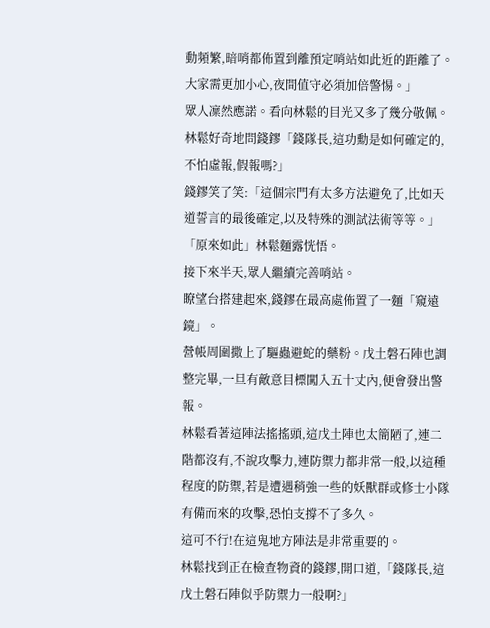動頻繁,暗哨都佈置到離預定哨站如此近的距離了。大家需更加小心,夜間值守必須加倍警惕。」
眾人凜然應諾。看向林鬆的目光又多了幾分敬佩。
林鬆好奇地問錢鏐「錢隊長,這功勳是如何確定的,不怕虛報,假報嗎?」
錢鏐笑了笑:「這個宗門有太多方法避免了,比如天道誓言的最後確定,以及特殊的測試法術等等。」
「原來如此」林鬆麵露恍悟。
接下來半天,眾人繼續完善哨站。
瞭望台搭建起來,錢鏐在最高處佈置了一麵「窺遠鏡」。
營帳周圍撒上了驅蟲避蛇的藥粉。戊土磐石陣也調整完畢,一旦有敵意目標闖入五十丈內,便會發出警報。
林鬆看著這陣法搖搖頭,這戊土陣也太簡陋了,連二階都沒有,不說攻擊力,連防禦力都非常一般,以這種程度的防禦,若是遭遇稍強一些的妖獸群或修士小隊有備而來的攻擊,恐怕支撐不了多久。
這可不行!在這鬼地方陣法是非常重要的。
林鬆找到正在檢查物資的錢鏐,開口道,「錢隊長,這戊土磐石陣似乎防禦力一般啊?」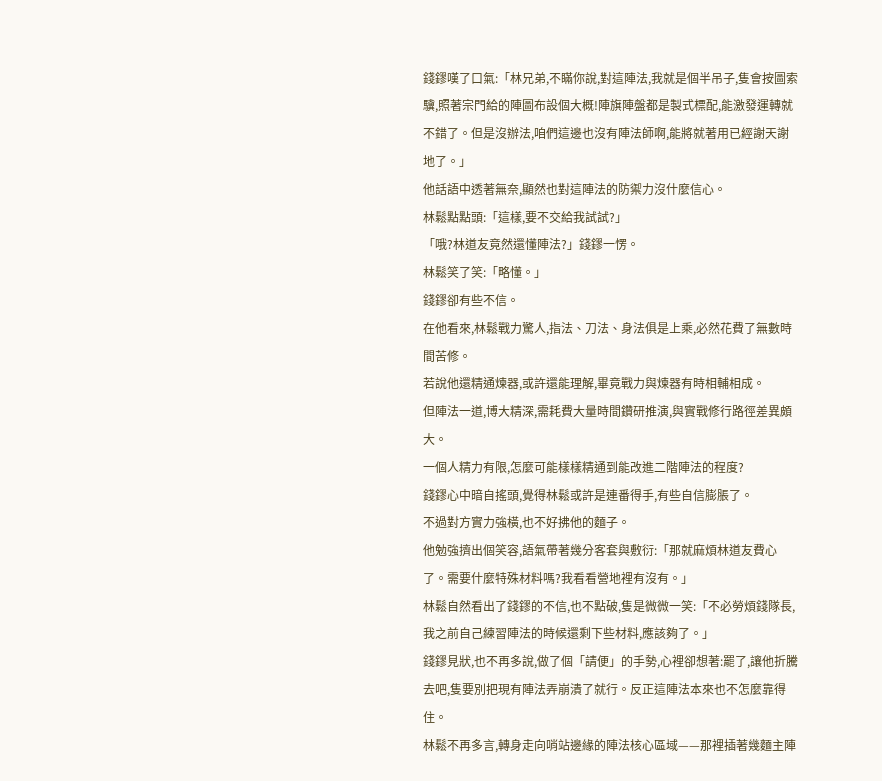錢鏐嘆了口氣:「林兄弟,不瞞你說,對這陣法,我就是個半吊子,隻會按圖索驥,照著宗門給的陣圖布設個大概!陣旗陣盤都是製式標配,能激發運轉就不錯了。但是沒辦法,咱們這邊也沒有陣法師啊,能將就著用已經謝天謝地了。」
他話語中透著無奈,顯然也對這陣法的防禦力沒什麼信心。
林鬆點點頭:「這樣,要不交給我試試?」
「哦?林道友竟然還懂陣法?」錢鏐一愣。
林鬆笑了笑:「略懂。」
錢鏐卻有些不信。
在他看來,林鬆戰力驚人,指法、刀法、身法俱是上乘,必然花費了無數時間苦修。
若說他還精通煉器,或許還能理解,畢竟戰力與煉器有時相輔相成。
但陣法一道,博大精深,需耗費大量時間鑽研推演,與實戰修行路徑差異頗大。
一個人精力有限,怎麼可能樣樣精通到能改進二階陣法的程度?
錢鏐心中暗自搖頭,覺得林鬆或許是連番得手,有些自信膨脹了。
不過對方實力強橫,也不好拂他的麵子。
他勉強擠出個笑容,語氣帶著幾分客套與敷衍:「那就麻煩林道友費心了。需要什麼特殊材料嗎?我看看營地裡有沒有。」
林鬆自然看出了錢鏐的不信,也不點破,隻是微微一笑:「不必勞煩錢隊長,我之前自己練習陣法的時候還剩下些材料,應該夠了。」
錢鏐見狀,也不再多說,做了個「請便」的手勢,心裡卻想著:罷了,讓他折騰去吧,隻要別把現有陣法弄崩潰了就行。反正這陣法本來也不怎麼靠得住。
林鬆不再多言,轉身走向哨站邊緣的陣法核心區域——那裡插著幾麵主陣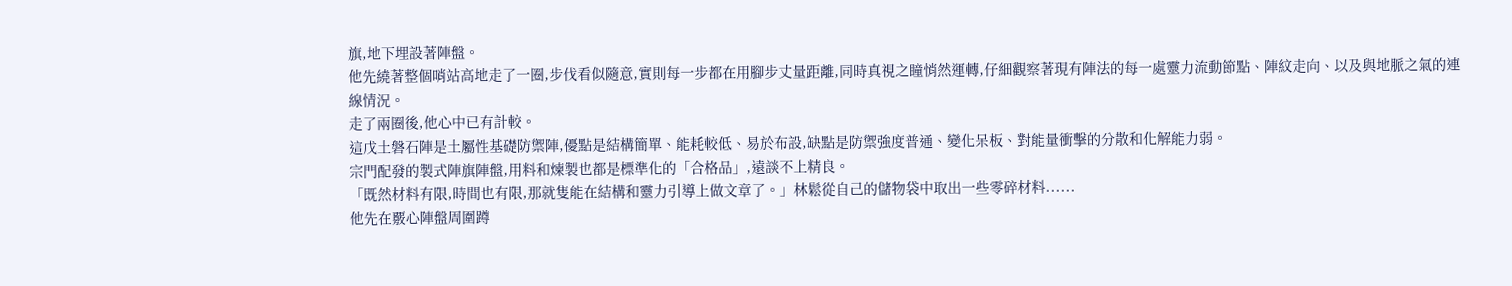旗,地下埋設著陣盤。
他先繞著整個哨站高地走了一圈,步伐看似隨意,實則每一步都在用腳步丈量距離,同時真視之瞳悄然運轉,仔細觀察著現有陣法的每一處靈力流動節點、陣紋走向、以及與地脈之氣的連線情況。
走了兩圈後,他心中已有計較。
這戊土磐石陣是土屬性基礎防禦陣,優點是結構簡單、能耗較低、易於布設,缺點是防禦強度普通、變化呆板、對能量衝擊的分散和化解能力弱。
宗門配發的製式陣旗陣盤,用料和煉製也都是標準化的「合格品」,遠談不上精良。
「既然材料有限,時間也有限,那就隻能在結構和靈力引導上做文章了。」林鬆從自己的儲物袋中取出一些零碎材料......
他先在覈心陣盤周圍蹲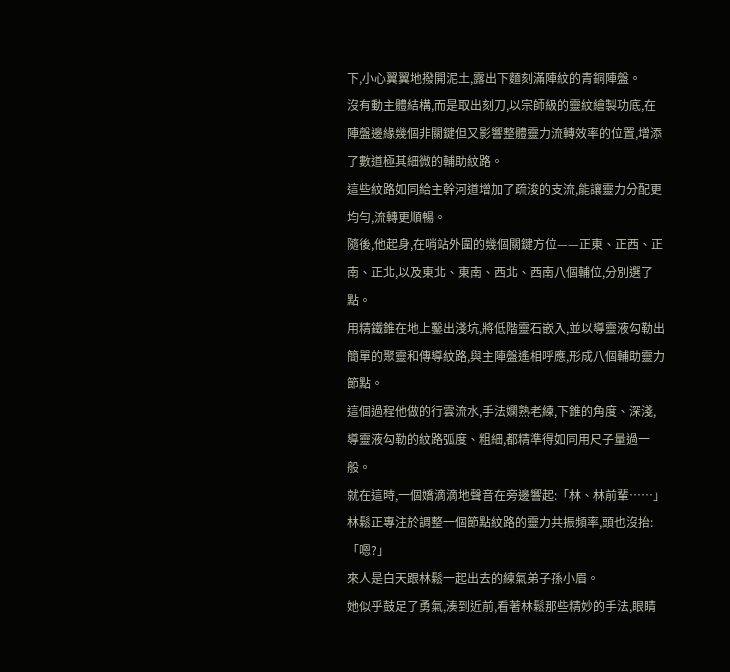下,小心翼翼地撥開泥土,露出下麵刻滿陣紋的青銅陣盤。
沒有動主體結構,而是取出刻刀,以宗師級的靈紋繪製功底,在陣盤邊緣幾個非關鍵但又影響整體靈力流轉效率的位置,增添了數道極其細微的輔助紋路。
這些紋路如同給主幹河道增加了疏浚的支流,能讓靈力分配更均勻,流轉更順暢。
隨後,他起身,在哨站外圍的幾個關鍵方位——正東、正西、正南、正北,以及東北、東南、西北、西南八個輔位,分別選了點。
用精鐵錐在地上鑿出淺坑,將低階靈石嵌入,並以導靈液勾勒出簡單的聚靈和傳導紋路,與主陣盤遙相呼應,形成八個輔助靈力節點。
這個過程他做的行雲流水,手法嫻熟老練,下錐的角度、深淺,導靈液勾勒的紋路弧度、粗細,都精準得如同用尺子量過一般。
就在這時,一個嬌滴滴地聲音在旁邊響起:「林、林前輩……」
林鬆正專注於調整一個節點紋路的靈力共振頻率,頭也沒抬:「嗯?」
來人是白天跟林鬆一起出去的練氣弟子孫小眉。
她似乎鼓足了勇氣,湊到近前,看著林鬆那些精妙的手法,眼睛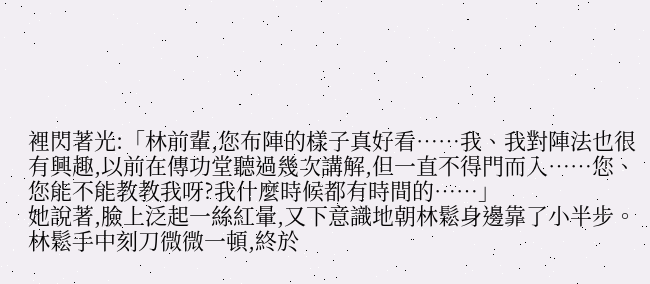裡閃著光:「林前輩,您布陣的樣子真好看……我、我對陣法也很有興趣,以前在傳功堂聽過幾次講解,但一直不得門而入……您、您能不能教教我呀?我什麼時候都有時間的……」
她說著,臉上泛起一絲紅暈,又下意識地朝林鬆身邊靠了小半步。
林鬆手中刻刀微微一頓,終於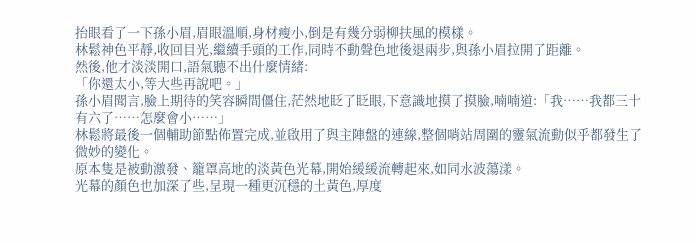抬眼看了一下孫小眉,眉眼溫順,身材瘦小,倒是有幾分弱柳扶風的模樣。
林鬆神色平靜,收回目光,繼續手頭的工作,同時不動聲色地後退兩步,與孫小眉拉開了距離。
然後,他才淡淡開口,語氣聽不出什麼情緒:
「你還太小,等大些再說吧。」
孫小眉聞言,臉上期待的笑容瞬間僵住,茫然地眨了眨眼,下意識地摸了摸臉,喃喃道:「我……我都三十有六了……怎麼會小……」
林鬆將最後一個輔助節點佈置完成,並啟用了與主陣盤的連線,整個哨站周圍的靈氣流動似乎都發生了微妙的變化。
原本隻是被動激發、籠罩高地的淡黃色光幕,開始緩緩流轉起來,如同水波蕩漾。
光幕的顏色也加深了些,呈現一種更沉穩的土黃色,厚度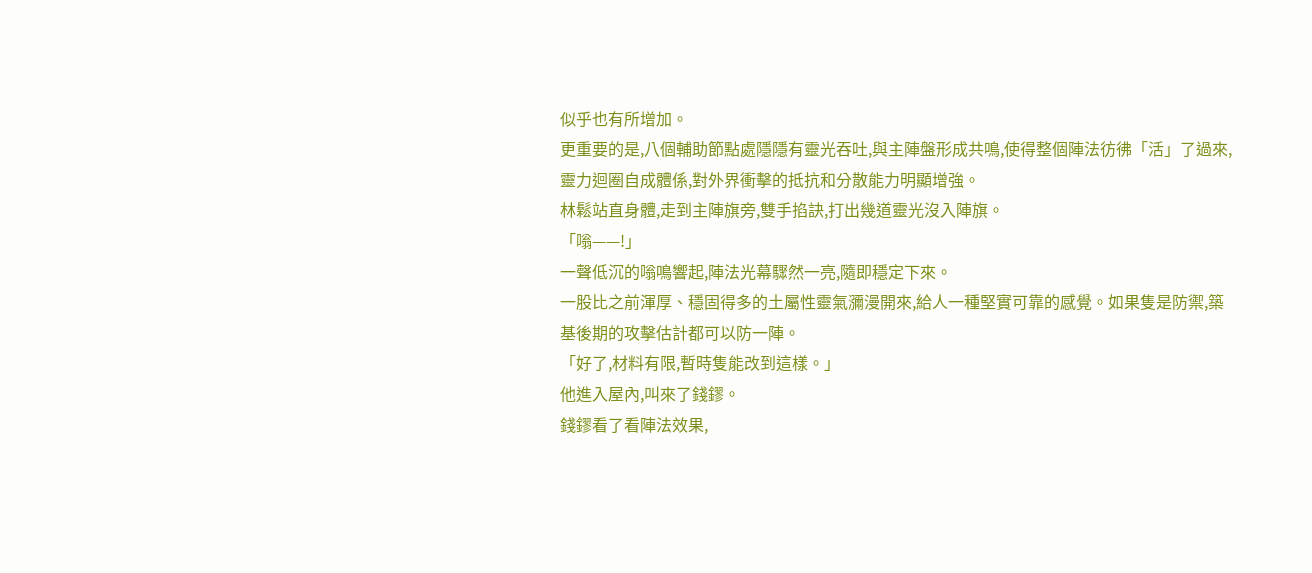似乎也有所增加。
更重要的是,八個輔助節點處隱隱有靈光吞吐,與主陣盤形成共鳴,使得整個陣法彷彿「活」了過來,靈力迴圈自成體係,對外界衝擊的抵抗和分散能力明顯增強。
林鬆站直身體,走到主陣旗旁,雙手掐訣,打出幾道靈光沒入陣旗。
「嗡——!」
一聲低沉的嗡鳴響起,陣法光幕驟然一亮,隨即穩定下來。
一股比之前渾厚、穩固得多的土屬性靈氣瀰漫開來,給人一種堅實可靠的感覺。如果隻是防禦,築基後期的攻擊估計都可以防一陣。
「好了,材料有限,暫時隻能改到這樣。」
他進入屋內,叫來了錢鏐。
錢鏐看了看陣法效果,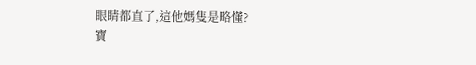眼睛都直了,這他媽隻是略懂?
寶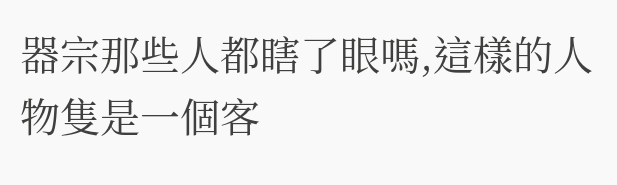器宗那些人都瞎了眼嗎,這樣的人物隻是一個客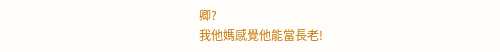卿?
我他媽感覺他能當長老!